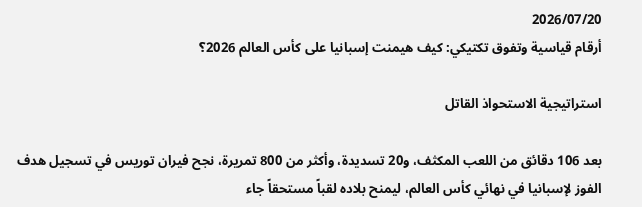2026/07/20
أرقام قياسية وتفوق تكتيكي: كيف هيمنت إسبانيا على كأس العالم 2026؟

استراتيجية الاستحواذ القاتل

بعد 106 دقائق من اللعب المكثف، و20 تسديدة، وأكثر من 800 تمريرة، نجح فيران توريس في تسجيل هدف الفوز لإسبانيا في نهائي كأس العالم، ليمنح بلاده لقباً مستحقاً جاء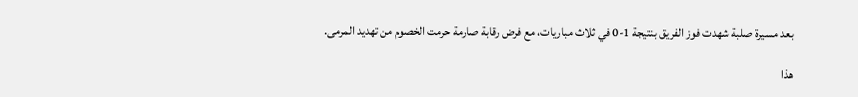بعد مسيرة صلبة شهدت فوز الفريق بنتيجة 1-0 في ثلاث مباريات، مع فرض رقابة صارمة حرمت الخصوم من تهديد المرمى.

هذا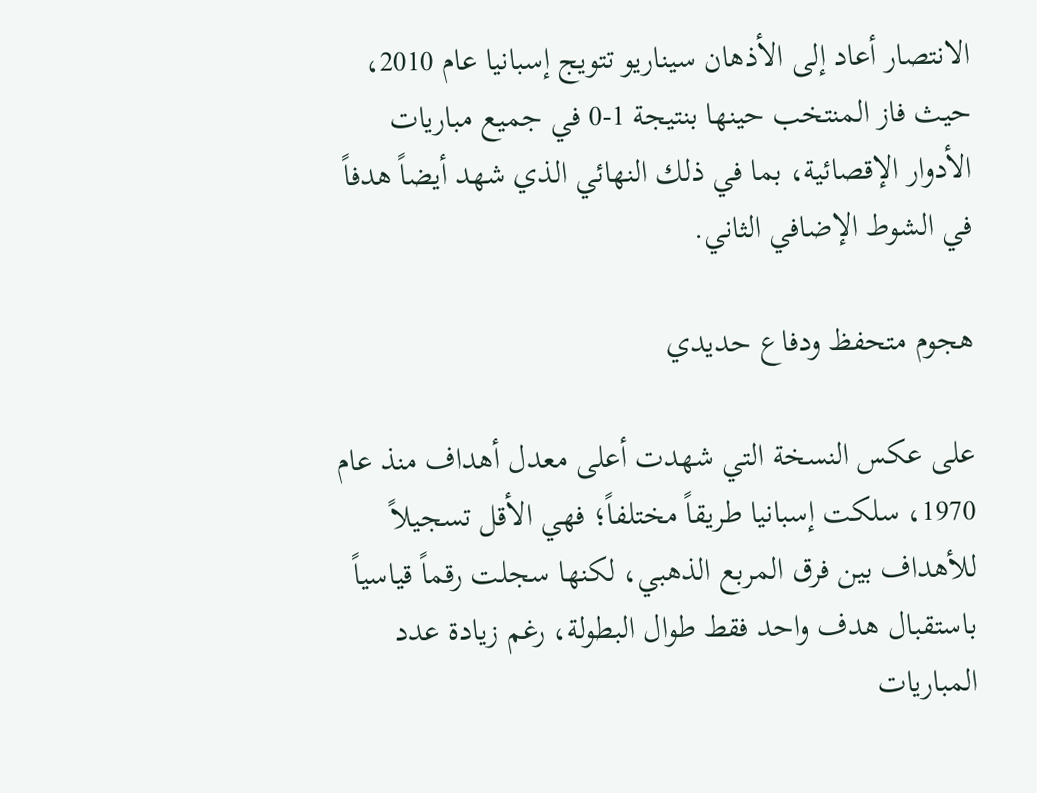الانتصار أعاد إلى الأذهان سيناريو تتويج إسبانيا عام 2010، حيث فاز المنتخب حينها بنتيجة 1-0 في جميع مباريات الأدوار الإقصائية، بما في ذلك النهائي الذي شهد أيضاً هدفاً في الشوط الإضافي الثاني.

هجوم متحفظ ودفاع حديدي

على عكس النسخة التي شهدت أعلى معدل أهداف منذ عام 1970، سلكت إسبانيا طريقاً مختلفاً؛ فهي الأقل تسجيلاً للأهداف بين فرق المربع الذهبي، لكنها سجلت رقماً قياسياً باستقبال هدف واحد فقط طوال البطولة، رغم زيادة عدد المباريات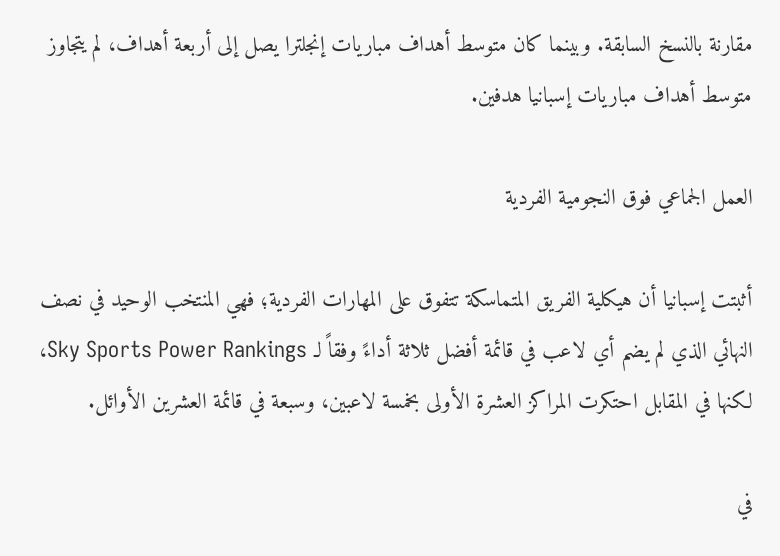مقارنة بالنسخ السابقة. وبينما كان متوسط أهداف مباريات إنجلترا يصل إلى أربعة أهداف، لم يتجاوز متوسط أهداف مباريات إسبانيا هدفين.

العمل الجماعي فوق النجومية الفردية

أثبتت إسبانيا أن هيكلية الفريق المتماسكة تتفوق على المهارات الفردية؛ فهي المنتخب الوحيد في نصف النهائي الذي لم يضم أي لاعب في قائمة أفضل ثلاثة أداءً وفقاً لـ Sky Sports Power Rankings، لكنها في المقابل احتكرت المراكز العشرة الأولى بخمسة لاعبين، وسبعة في قائمة العشرين الأوائل.

في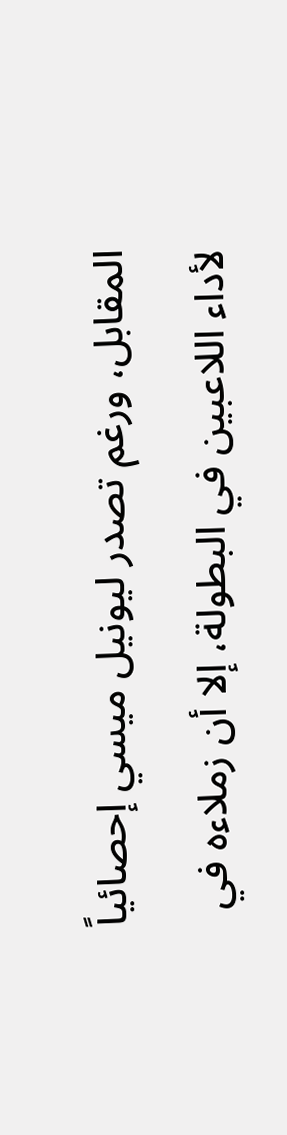المقابل، ورغم تصدر ليونيل ميسي إحصائياً لأداء اللاعبين في البطولة، إلا أن زملاءه في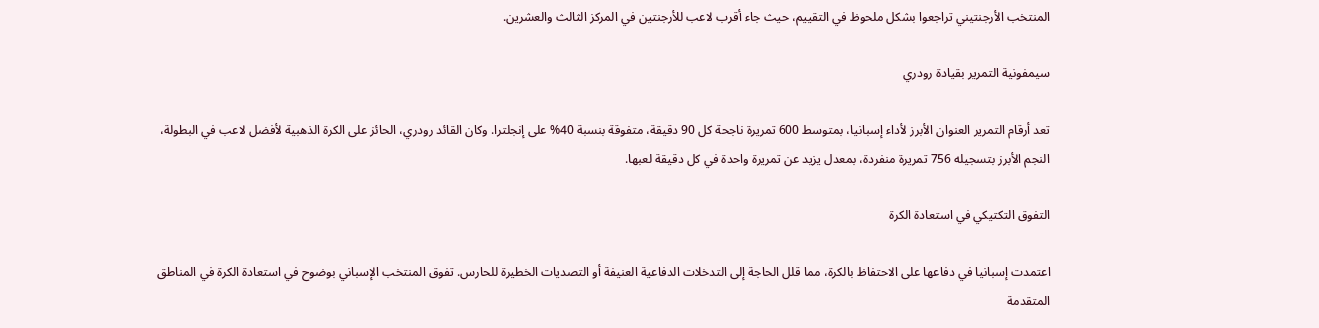المنتخب الأرجنتيني تراجعوا بشكل ملحوظ في التقييم، حيث جاء أقرب لاعب للأرجنتين في المركز الثالث والعشرين.

سيمفونية التمرير بقيادة رودري

تعد أرقام التمرير العنوان الأبرز لأداء إسبانيا، بمتوسط 600 تمريرة ناجحة كل 90 دقيقة، متفوقة بنسبة 40% على إنجلترا. وكان القائد رودري، الحائز على الكرة الذهبية لأفضل لاعب في البطولة، النجم الأبرز بتسجيله 756 تمريرة منفردة، بمعدل يزيد عن تمريرة واحدة في كل دقيقة لعبها.

التفوق التكتيكي في استعادة الكرة

اعتمدت إسبانيا في دفاعها على الاحتفاظ بالكرة، مما قلل الحاجة إلى التدخلات الدفاعية العنيفة أو التصديات الخطيرة للحارس. تفوق المنتخب الإسباني بوضوح في استعادة الكرة في المناطق المتقدمة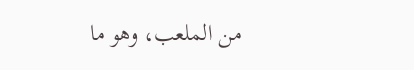من الملعب، وهو ما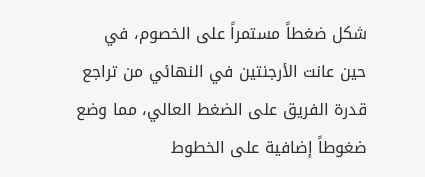شكل ضغطاً مستمراً على الخصوم، في حين عانت الأرجنتين في النهائي من تراجع قدرة الفريق على الضغط العالي، مما وضع ضغوطاً إضافية على الخطوط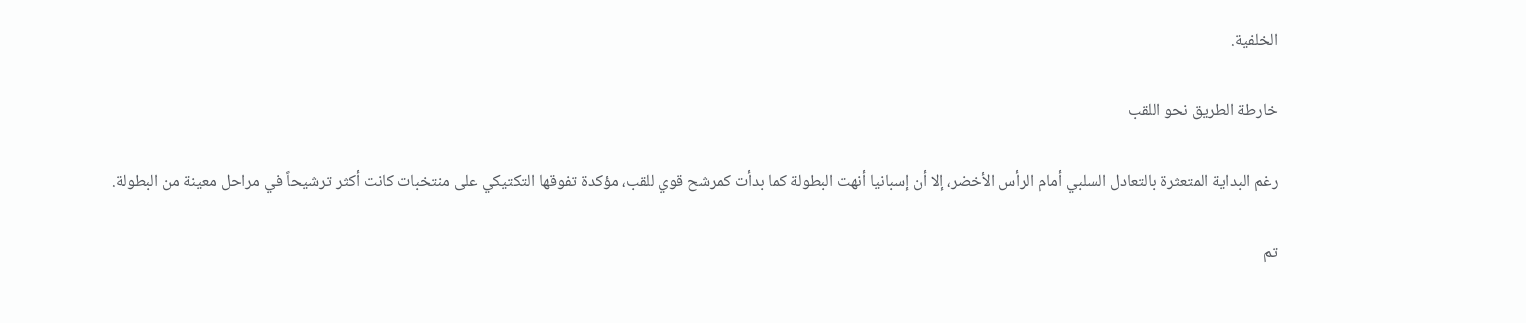الخلفية.

خارطة الطريق نحو اللقب

رغم البداية المتعثرة بالتعادل السلبي أمام الرأس الأخضر، إلا أن إسبانيا أنهت البطولة كما بدأت كمرشح قوي للقب، مؤكدة تفوقها التكتيكي على منتخبات كانت أكثر ترشيحاً في مراحل معينة من البطولة.

تم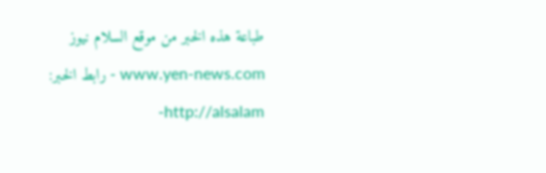طباعة هذه الخبر من موقع السلام نيوز www.yen-news.com - رابط الخبر: http://alsalam-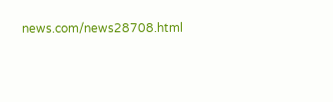news.com/news28708.html